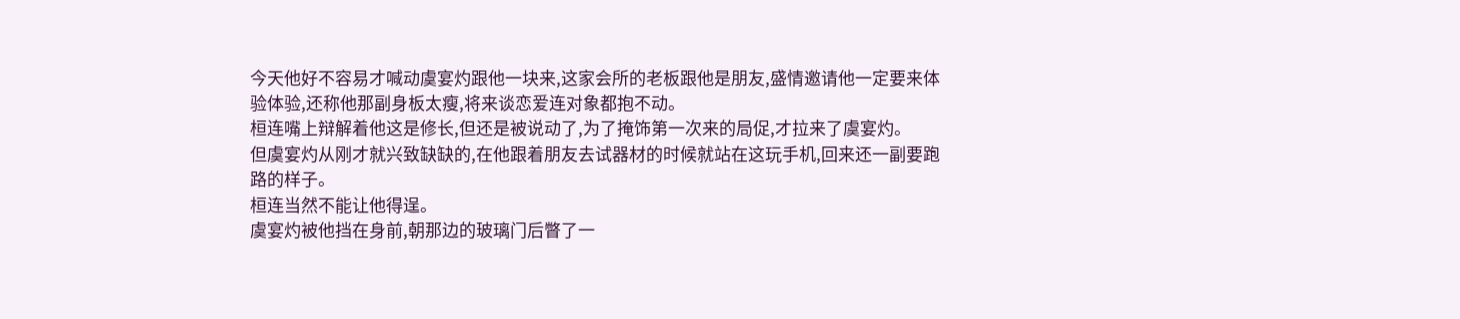今天他好不容易才喊动虞宴灼跟他一块来,这家会所的老板跟他是朋友,盛情邀请他一定要来体验体验,还称他那副身板太瘦,将来谈恋爱连对象都抱不动。
桓连嘴上辩解着他这是修长,但还是被说动了,为了掩饰第一次来的局促,才拉来了虞宴灼。
但虞宴灼从刚才就兴致缺缺的,在他跟着朋友去试器材的时候就站在这玩手机,回来还一副要跑路的样子。
桓连当然不能让他得逞。
虞宴灼被他挡在身前,朝那边的玻璃门后瞥了一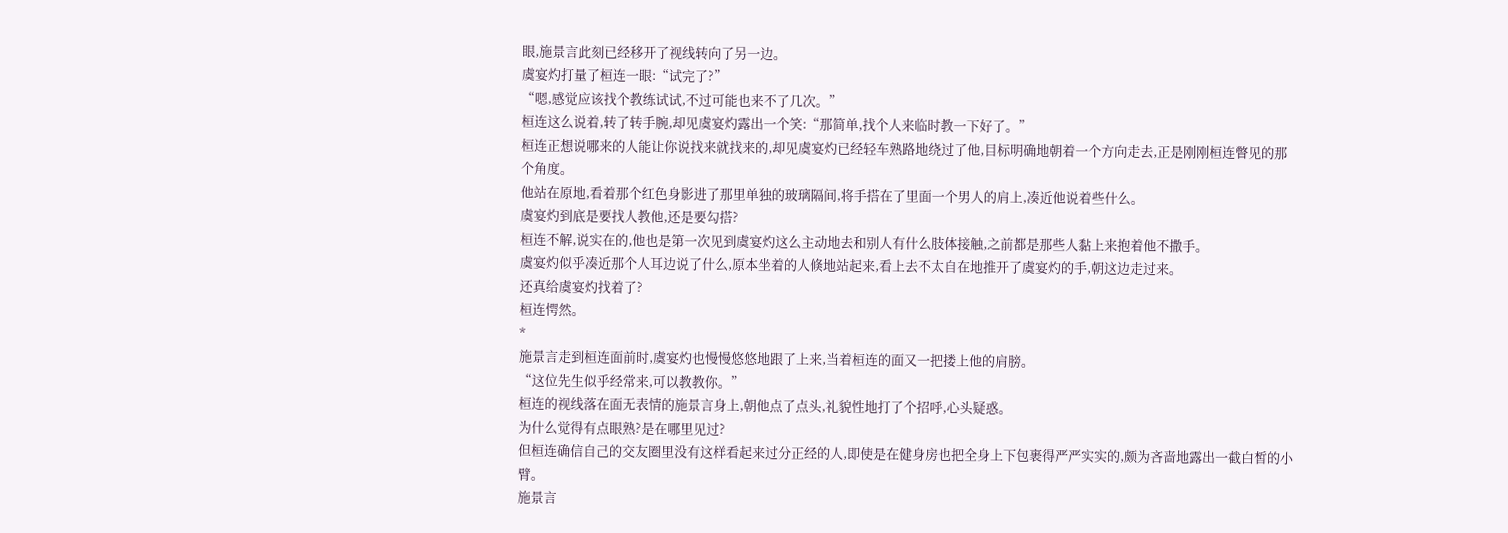眼,施景言此刻已经移开了视线转向了另一边。
虞宴灼打量了桓连一眼:“试完了?”
“嗯,感觉应该找个教练试试,不过可能也来不了几次。”
桓连这么说着,转了转手腕,却见虞宴灼露出一个笑:“那简单,找个人来临时教一下好了。”
桓连正想说哪来的人能让你说找来就找来的,却见虞宴灼已经轻车熟路地绕过了他,目标明确地朝着一个方向走去,正是刚刚桓连瞥见的那个角度。
他站在原地,看着那个红色身影进了那里单独的玻璃隔间,将手搭在了里面一个男人的肩上,凑近他说着些什么。
虞宴灼到底是要找人教他,还是要勾搭?
桓连不解,说实在的,他也是第一次见到虞宴灼这么主动地去和别人有什么肢体接触,之前都是那些人黏上来抱着他不撒手。
虞宴灼似乎凑近那个人耳边说了什么,原本坐着的人倏地站起来,看上去不太自在地推开了虞宴灼的手,朝这边走过来。
还真给虞宴灼找着了?
桓连愕然。
*
施景言走到桓连面前时,虞宴灼也慢慢悠悠地跟了上来,当着桓连的面又一把搂上他的肩膀。
“这位先生似乎经常来,可以教教你。”
桓连的视线落在面无表情的施景言身上,朝他点了点头,礼貌性地打了个招呼,心头疑惑。
为什么觉得有点眼熟?是在哪里见过?
但桓连确信自己的交友圈里没有这样看起来过分正经的人,即使是在健身房也把全身上下包裹得严严实实的,颇为吝啬地露出一截白皙的小臂。
施景言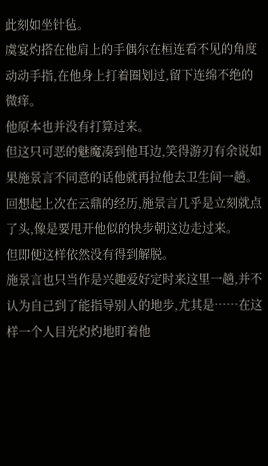此刻如坐针毡。
虞宴灼搭在他肩上的手偶尔在桓连看不见的角度动动手指,在他身上打着圈划过,留下连绵不绝的微痒。
他原本也并没有打算过来。
但这只可恶的魅魔凑到他耳边,笑得游刃有余说如果施景言不同意的话他就再拉他去卫生间一趟。
回想起上次在云鼎的经历,施景言几乎是立刻就点了头,像是要甩开他似的快步朝这边走过来。
但即便这样依然没有得到解脱。
施景言也只当作是兴趣爱好定时来这里一趟,并不认为自己到了能指导别人的地步,尤其是……在这样一个人目光灼灼地盯着他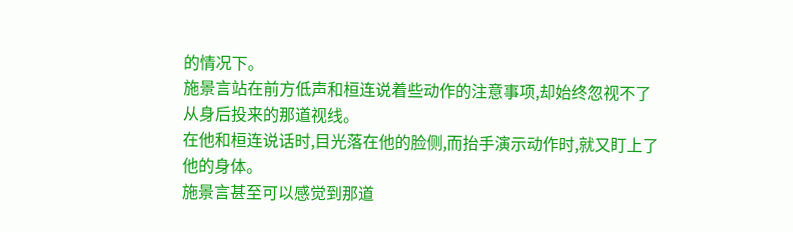的情况下。
施景言站在前方低声和桓连说着些动作的注意事项,却始终忽视不了从身后投来的那道视线。
在他和桓连说话时,目光落在他的脸侧,而抬手演示动作时,就又盯上了他的身体。
施景言甚至可以感觉到那道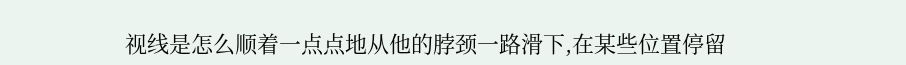视线是怎么顺着一点点地从他的脖颈一路滑下,在某些位置停留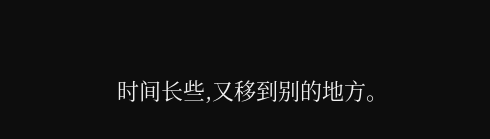时间长些,又移到别的地方。